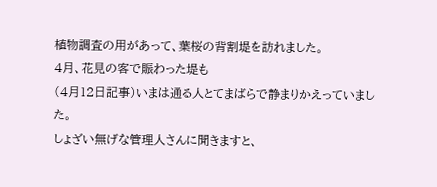植物調査の用があって、葉桜の背割堤を訪れました。
4月、花見の客で賑わった堤も
(4月12日記事)いまは通る人とてまばらで静まりかえっていました。
しょざい無げな管理人さんに聞きますと、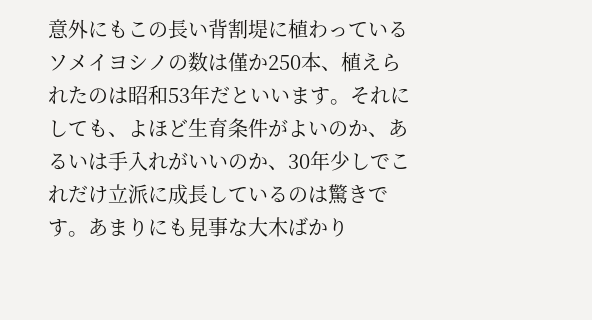意外にもこの長い背割堤に植わっているソメイヨシノの数は僅か250本、植えられたのは昭和53年だといいます。それにしても、よほど生育条件がよいのか、あるいは手入れがいいのか、30年少しでこれだけ立派に成長しているのは驚きです。あまりにも見事な大木ばかり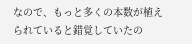なので、もっと多くの本数が植えられていると錯覚していたの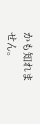かも知れません。